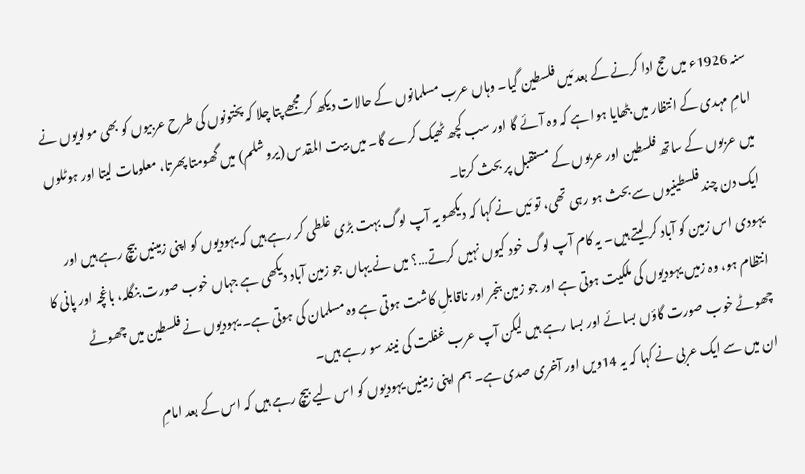سنہ 1926ء میں حج ادا کرنے کے بعد مَیں فلسطین گیا۔ وہاں عرب مسلمانوں کے حالات دیکھ کر مجھے پتا چلا کہ پختونوں کی طرح عربیوں کو بھی مولویوں نے امامِ مہدی کے انتظار میں بٹھایا ہوا ہے کہ وہ آئے گا اور سب کچھ ٹھیک کرے گا۔ میں بیت المقدس (یروشلم) میں گھومتا پھرتا، معلومات لیتا اور ہوٹلوں میں عربوں کے ساتھ فلسطین اور عربوں کے مستقبل پر بحث کرتا۔
ایک دن چند فلسطینیوں سے بحث ہو رہی تھی، تو مَیں نے کہا کہ دیکھو یہ آپ لوگ بہت بڑی غلطی کر رہے ہیں کہ یہودیوں کو اپنی زمینیں بیچ رہے ہیں اور یہودی اس زمین کو آباد کر لیتے ہیں۔ یہ کام آپ لوگ خود کیوں نہیں کرتے…؟ میں نے یہاں جو زمین آباد دیکھی ہے جہاں خوب صورت بنگلہ، باغچہ اور پانی کا انتظام ہو، وہ زمیں یہودیوں کی ملکیت ہوتی ہے اور جو زمین بنجر اور ناقابلِ کاشت ہوتی ہے وہ مسلمان کی ہوتی ہے۔ یہودیوں نے فلسطین میں چھوٹے چھوٹے خوب صورت گاؤں بسائے اور بسا رہے ہیں لیکن آپ عرب غفلت کی نیند سو رہے ہیں۔
ان میں سے ایک عربی نے کہا کہ یہ 14ویں اور آخری صدی ہے۔ ہم اپنی زمینیں یہودیوں کو اس لیے بیچ رہے ہیں کہ اس کے بعد امامِ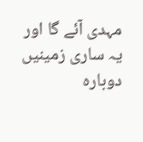مہدی آئے گا اور یہ ساری زمینیں دوبارہ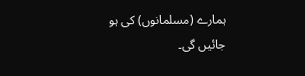ہمارے (مسلمانوں) کی ہو جائیں گی۔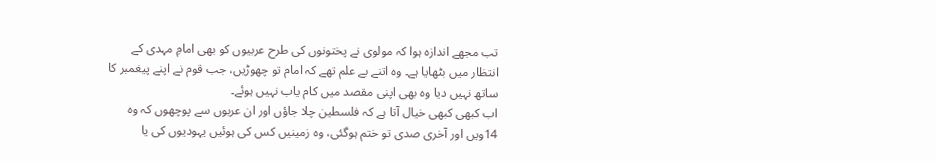تب مجھے اندازہ ہوا کہ مولوی نے پختونوں کی طرح عربیوں کو بھی امامِ مہدی کے انتظار میں بٹھایا ہے۔ وہ اتنے بے علم تھے کہ امام تو چھوڑیں، جب قوم نے اپنے پیغمبر کا ساتھ نہیں دیا وہ بھی اپنی مقصد میں کام یاب نہیں ہوئے۔
اب کبھی کبھی خیال آتا ہے کہ فلسطین چلا جاؤں اور ان عربوں سے پوچھوں کہ وه 14ویں اور آخری صدی تو ختم ہوگئی، وہ زمینیں کس کی ہوئیں یہودیوں کی یا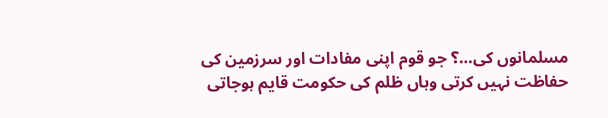مسلمانوں کی…؟ جو قوم اپنی مفادات اور سرزمین کی حفاظت نہیں کرتی وہاں ظلم کی حکومت قایم ہوجاتی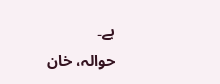ہے۔
حوالہ، خان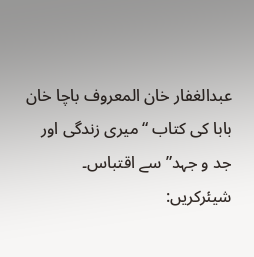عبدالغفار خان المعروف باچا خان بابا کی کتاب “میری زندگی اور جد و جہد” سے اقتباس۔
شیئرکریں: